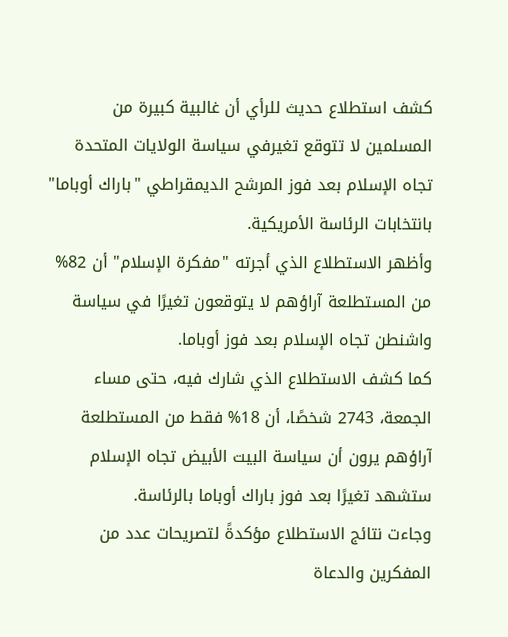كشف استطلاع حديث للرأي أن غالبية كبيرة من المسلمين لا تتوقع تغيرفي سياسة الولايات المتحدة تجاه الإسلام بعد فوز المرشح الديمقراطي "باراك أوباما" بانتخابات الرئاسة الأمريكية.
وأظهر الاستطلاع الذي أجرته "مفكرة الإسلام" أن 82% من المستطلعة آراؤهم لا يتوقعون تغيرًا في سياسة واشنطن تجاه الإسلام بعد فوز أوباما.
كما كشف الاستطلاع الذي شارك فيه، حتى مساء الجمعة، 2743 شخصًا، أن 18% فقط من المستطلعة آراؤهم يرون أن سياسة البيت الأبيض تجاه الإسلام ستشهد تغيرًا بعد فوز باراك أوباما بالرئاسة.
وجاءت نتائج الاستطلاع مؤكدةً لتصريحات عدد من المفكرين والدعاة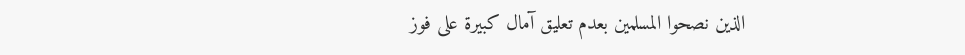الذين نصحوا المسلمين بعدم تعليق آمال كبيرة على فوز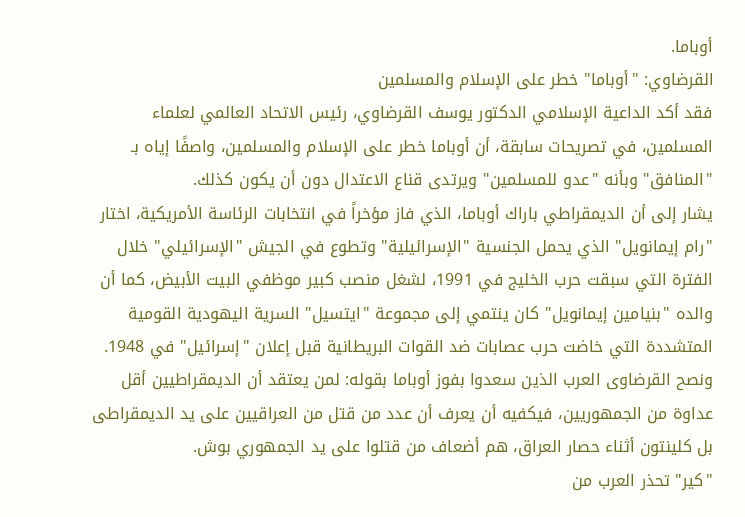أوباما.
القرضاوي: "أوباما" خطر على الإسلام والمسلمين
فقد أكد الداعية الإسلامي الدكتور يوسف القرضاوي، رئيس الاتحاد العالمي لعلماء المسلمين، في تصريحات سابقة، أن أوباما خطر على الإسلام والمسلمين، واصفًا إياه بـ "المنافق" وبأنه "عدو للمسلمين" ويرتدى قناع الاعتدال دون أن يكون كذلك.
يشار إلى أن الديمقراطي باراك أوباما، الذي فاز مؤخراً في انتخابات الرئاسة الأمريكية، اختار "رام إيمانويل" الذي يحمل الجنسية "الإسرائيلية" وتطوع في الجيش "الإسرائيلي" خلال الفترة التي سبقت حرب الخليج في 1991، لشغل منصب كبير موظفي البيت الأبيض، كما أن والده "بنيامين إيمانويل" كان ينتمي إلى مجموعة "ايتسيل" السرية اليهودية القومية المتشددة التي خاضت حرب عصابات ضد القوات البريطانية قبل إعلان "إسرائيل" في 1948.
ونصح القرضاوى العرب الذين سعدوا بفوز أوباما بقوله: لمن يعتقد أن الديمقراطيين أقل عداوة من الجمهوريين، فيكفيه أن يعرف أن عدد من قتل من العراقيين على يد الديمقراطى بل كلينتون أثناء حصار العراق، هم أضعاف من قتلوا على يد الجمهوري بوش.
"كير" تحذر العرب من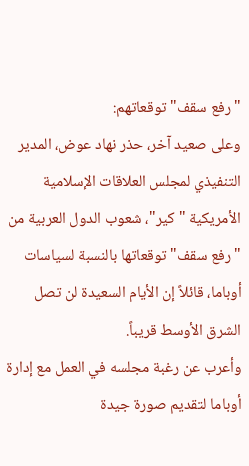"رفع سقف" توقعاتهم:
وعلى صعيد آخر، حذر نهاد عوض، المدير التنفيذي لمجلس العلاقات الإسلامية الأمريكية "كير"، شعوب الدول العربية من "رفع سقف" توقعاتها بالنسبة لسياسات أوباما، قائلاً إن الأيام السعيدة لن تصل الشرق الأوسط قريباً.
وأعرب عن رغبة مجلسه في العمل مع إدارة أوباما لتقديم صورة جيدة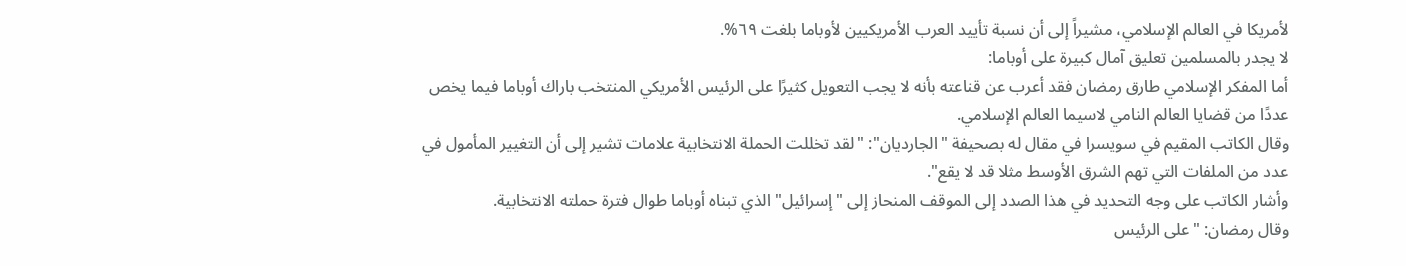لأمريكا في العالم الإسلامي، مشيراً إلى أن نسبة تأييد العرب الأمريكيين لأوباما بلغت ٦٩%.
لا يجدر بالمسلمين تعليق آمال كبيرة على أوباما:
أما المفكر الإسلامي طارق رمضان فقد أعرب عن قناعته بأنه لا يجب التعويل كثيرًا على الرئيس الأمريكي المنتخب باراك أوباما فيما يخص عددًا من قضايا العالم النامي لاسيما العالم الإسلامي.
وقال الكاتب المقيم في سويسرا في مقال له بصحيفة "الجارديان": "لقد تخللت الحملة الانتخابية علامات تشير إلى أن التغيير المأمول في عدد من الملفات التي تهم الشرق الأوسط مثلا قد لا يقع".
وأشار الكاتب على وجه التحديد في هذا الصدد إلى الموقف المنحاز إلى "إسرائيل" الذي تبناه أوباما طوال فترة حملته الانتخابية.
وقال رمضان: "على الرئيس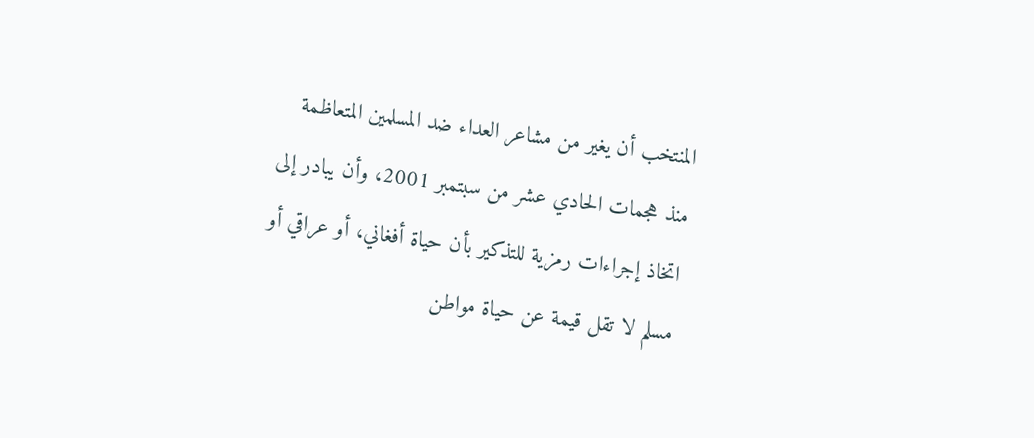المنتخب أن يغير من مشاعر العداء ضد المسلمين المتعاظمة منذ هجمات الحادي عشر من سبتمبر 2001، وأن يبادر إلى اتخاذ إجراءات رمزية للتذكير بأن حياة أفغاني، أو عراقي أو مسلم لا تقل قيمة عن حياة مواطن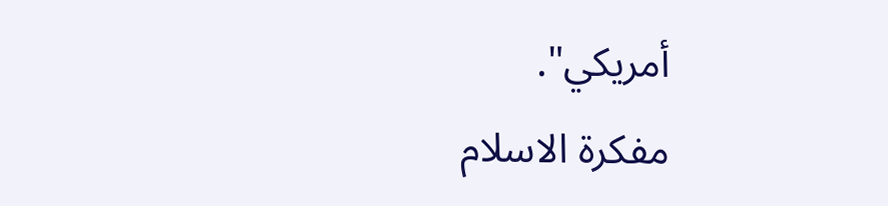أمريكي".
مفكرة الاسلام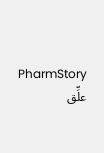PharmStory
علِّق